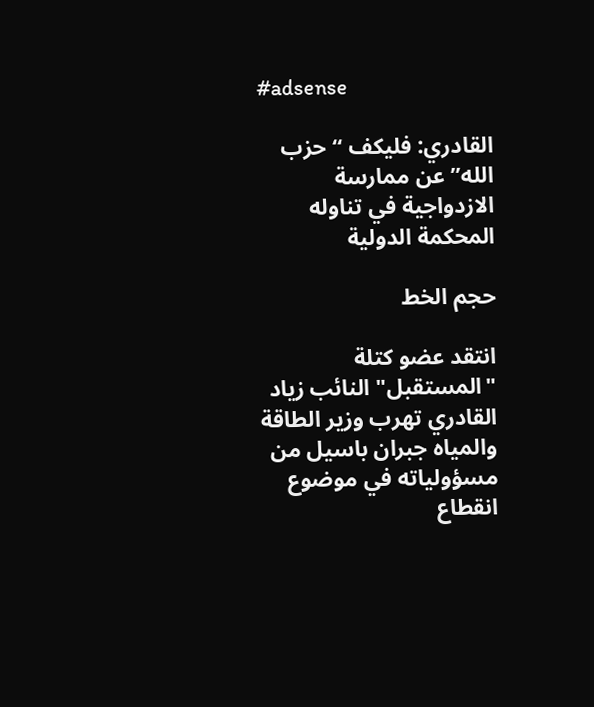#adsense

القادري: فليكف “حزب الله” عن ممارسة الازدواجية في تناوله المحكمة الدولية

حجم الخط

انتقد عضو كتلة "المستقبل" النائب زياد القادري تهرب وزير الطاقة والمياه جبران باسيل من مسؤولياته في موضوع انقطاع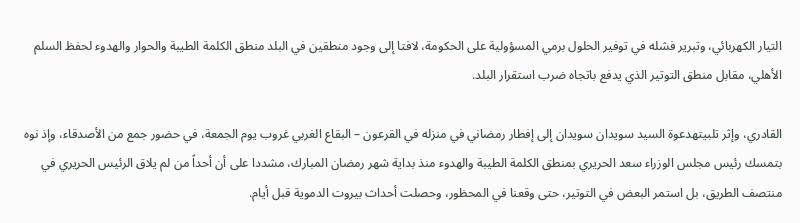التيار الكهربائي، وتبرير فشله في توفير الحلول برمي المسؤولية على الحكومة، لافتا إلى وجود منطقين في البلد منطق الكلمة الطيبة والحوار والهدوء لحفظ السلم الأهلي، مقابل منطق التوتير الذي يدفع باتجاه ضرب استقرار البلد.

القادري، وإثر تلبيتهدعوة السيد سويدان سويدان إلى إفطار رمضاني في منزله في القرعون – البقاع الغربي غروب يوم الجمعة، في حضور جمع من الأصدقاء، وإذ نوه بتمسك رئيس مجلس الوزراء سعد الحريري بمنطق الكلمة الطيبة والهدوء منذ بداية شهر رمضان المبارك، مشددا على أن أحداً من لم يلاق الرئيس الحريري في منتصف الطريق، بل استمر البعض في التوتير، حتى وقعنا في المحظور، وحصلت أحداث بيروت الدموية قبل أيام.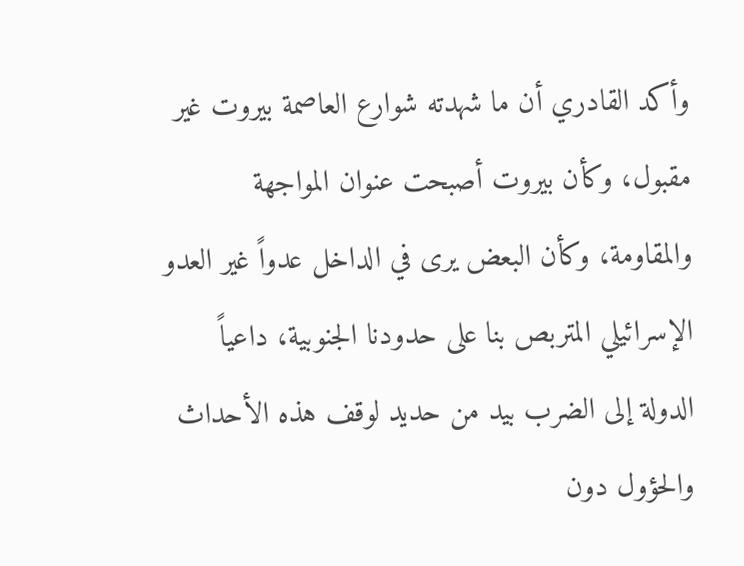وأكد القادري أن ما شهدته شوارع العاصمة بيروت غير مقبول، وكأن بيروت أصبحت عنوان المواجهة والمقاومة، وكأن البعض يرى في الداخل عدواً غير العدو الإسرائيلي المتربص بنا على حدودنا الجنوبية، داعياً الدولة إلى الضرب بيد من حديد لوقف هذه الأحداث والحؤول دون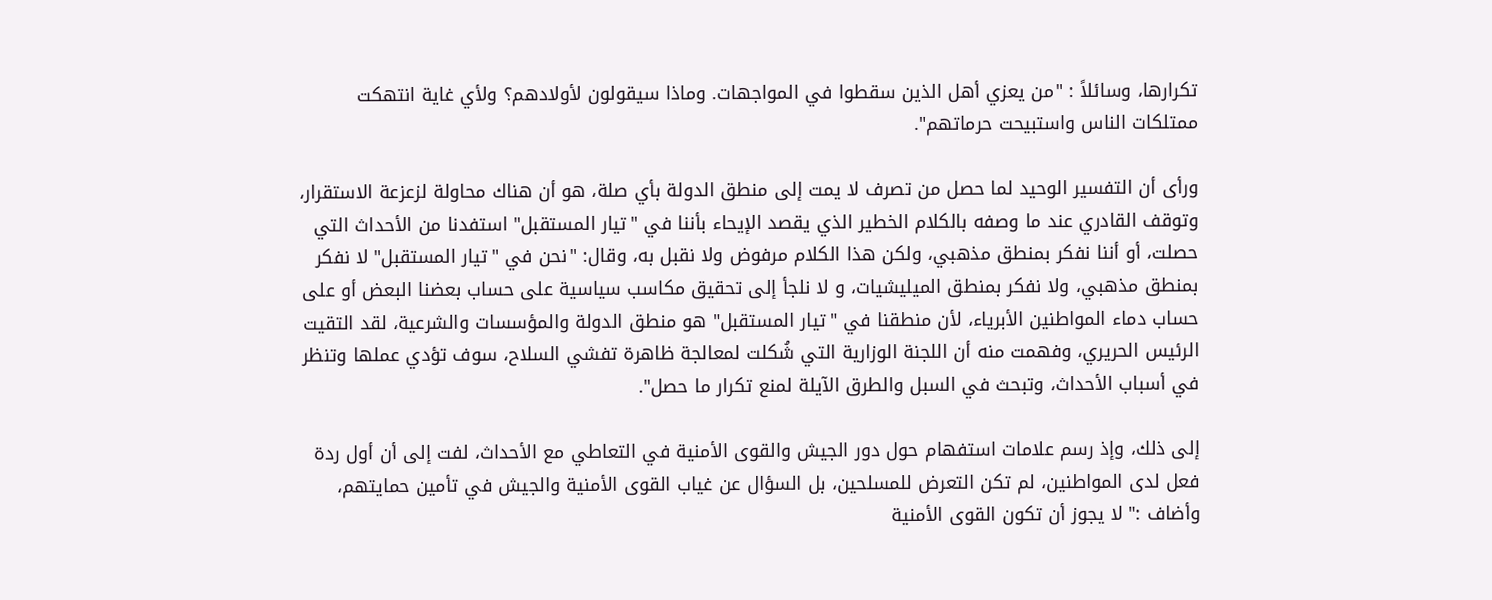تكرارها، وسائلاً : "من يعزي أهل الذين سقطوا في المواجهات. وماذا سيقولون لأولادهم؟ ولأي غاية انتهكت ممتلكات الناس واستبيحت حرماتهم".

ورأى أن التفسير الوحيد لما حصل من تصرف لا يمت إلى منطق الدولة بأي صلة، هو أن هناك محاولة لزعزعة الاستقرار، وتوقف القادري عند ما وصفه بالكلام الخطير الذي يقصد الإيحاء بأننا في "تيار المستقبل" استفدنا من الأحداث التي حصلت، أو أننا نفكر بمنطق مذهبي، ولكن هذا الكلام مرفوض ولا نقبل به، وقال: "نحن في "تيار المستقبل" لا نفكر بمنطق مذهبي، ولا نفكر بمنطق الميليشيات، و لا نلجأ إلى تحقيق مكاسب سياسية على حساب بعضنا البعض أو على حساب دماء المواطنين الأبرياء، لأن منطقنا في "تيار المستقبل" هو منطق الدولة والمؤسسات والشرعية، لقد التقيت الرئيس الحريري، وفهمت منه أن اللجنة الوزارية التي شُكلت لمعالجة ظاهرة تفشي السلاح، سوف تؤدي عملها وتنظر في أسباب الأحداث، وتبحث في السبل والطرق الآيلة لمنع تكرار ما حصل".

إلى ذلك، وإذ رسم علامات استفهام حول دور الجيش والقوى الأمنية في التعاطي مع الأحداث، لفت إلى أن أول ردة فعل لدى المواطنين، لم تكن التعرض للمسلحين، بل السؤال عن غياب القوى الأمنية والجيش في تأمين حمايتهم، وأضاف :" لا يجوز أن تكون القوى الأمنية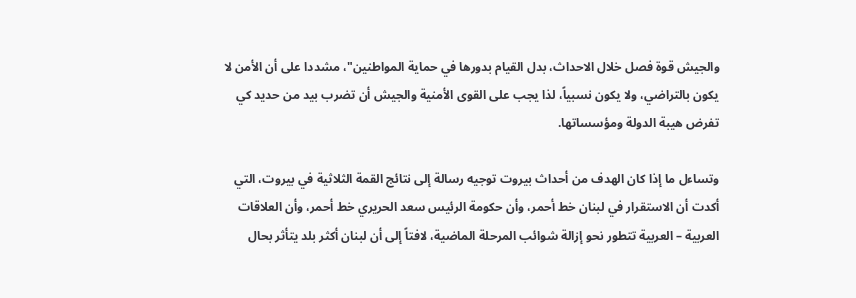والجيش قوة فصل خلال الاحداث، بدل القيام بدورها في حماية المواطنين"، مشددا على أن الأمن لا يكون بالتراضي، ولا يكون نسبياً، لذا يجب على القوى الأمنية والجيش أن تضرب بيد من حديد كي تفرض هيبة الدولة ومؤسساتها.

وتساءل ما إذا كان الهدف من أحداث بيروت توجيه رسالة إلى نتائج القمة الثلاثية في بيروت، التي أكدت أن الاستقرار في لبنان خط أحمر، وأن حكومة الرئيس سعد الحريري خط أحمر، وأن العلاقات العربية – العربية تتطور نحو إزالة شوائب المرحلة الماضية، لافتاً إلى أن لبنان أكثر بلد يتأثر بحال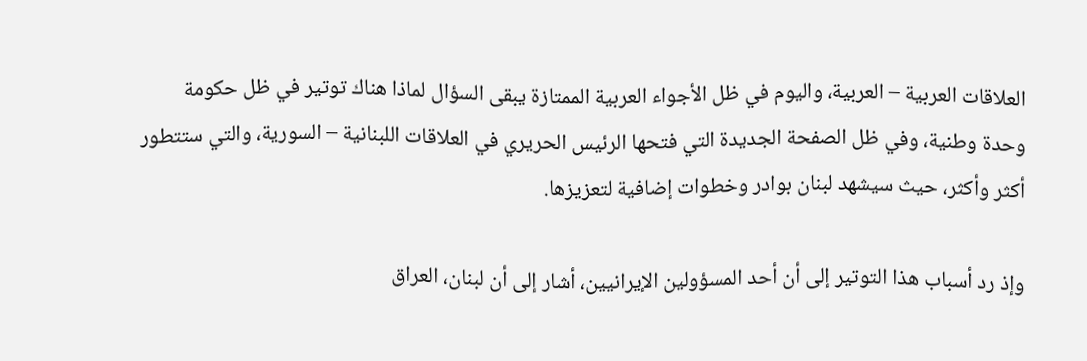العلاقات العربية – العربية، واليوم في ظل الأجواء العربية الممتازة يبقى السؤال لماذا هناك توتير في ظل حكومة وحدة وطنية، وفي ظل الصفحة الجديدة التي فتحها الرئيس الحريري في العلاقات اللبنانية – السورية، والتي ستتطور أكثر وأكثر، حيث سيشهد لبنان بوادر وخطوات إضافية لتعزيزها.

وإذ رد أسباب هذا التوتير إلى أن أحد المسؤولين الإيرانيين، أشار إلى أن لبنان، العراق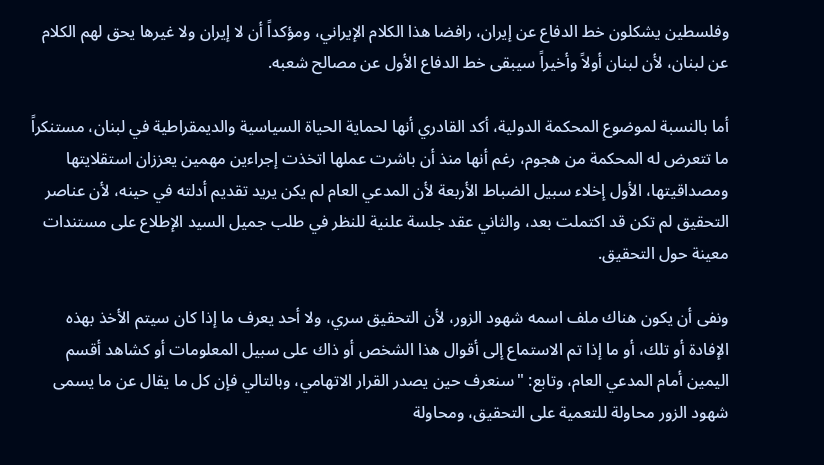وفلسطين يشكلون خط الدفاع عن إيران، رافضا هذا الكلام الإيراني، ومؤكداً أن لا إيران ولا غيرها يحق لهم الكلام عن لبنان، لأن لبنان أولاً وأخيراً سيبقى خط الدفاع الأول عن مصالح شعبه.

أما بالنسبة لموضوع المحكمة الدولية، أكد القادري أنها لحماية الحياة السياسية والديمقراطية في لبنان، مستنكراً ما تتعرض له المحكمة من هجوم، رغم أنها منذ أن باشرت عملها اتخذت إجراءين مهمين يعززان استقلايتها ومصداقيتها، الأول إخلاء سبيل الضباط الأربعة لأن المدعي العام لم يكن يريد تقديم أدلته في حينه، لأن عناصر التحقيق لم تكن قد اكتملت بعد، والثاني عقد جلسة علنية للنظر في طلب جميل السيد الإطلاع على مستندات معينة حول التحقيق.

ونفى أن يكون هناك ملف اسمه شهود الزور، لأن التحقيق سري، ولا أحد يعرف ما إذا كان سيتم الأخذ بهذه الإفادة أو تلك، أو ما إذا تم الاستماع إلى أقوال هذا الشخص أو ذاك على سبيل المعلومات أو كشاهد أقسم اليمين أمام المدعي العام، وتابع: "سنعرف حين يصدر القرار الاتهامي، وبالتالي فإن كل ما يقال عن ما يسمى شهود الزور محاولة للتعمية على التحقيق، ومحاولة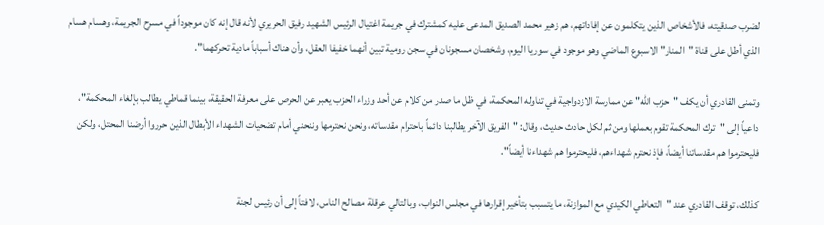لضرب صدقيته، فالأشخاص الذين يتكلمون عن إفاداتهم، هم زهير محمد الصديق المدعى عليه كمشترك في جريمة اغتيال الرئيس الشهيد رفيق الحريري لأنه قال إنه كان موجوداً في مسرح الجريمة، وهسام هسام الذي أطل على قناة "المنار" الاسبوع الماضي وهو موجود في سوريا اليوم، وشخصان مسجونان في سجن رومية تبين أنهما خفيفا العقل، وأن هناك أسباباً مادية تحركهما".

وتمنى القادري أن يكف "حزب الله" عن ممارسة الازدواجية في تناوله المحكمة، في ظل ما صدر من كلام عن أحد وزراء الحزب يعبر عن الحرص على معرفة الحقيقة، بينما قماطي يطالب بإلغاء المحكمة"، داعياً إلى "ترك المحكمة تقوم بعملها ومن ثم لكل حادث حديث، وقال: "الفريق الآخر يطالبنا دائماً باحترام مقدساته، ونحن نحترمها وننحني أمام تضحيات الشهداء الأبطال الذين حرروا أرضنا المحتل، ولكن فليحترموا هم مقدساتنا أيضاً، فإذ نحترم شهداءهم، فليحترموا هم شهداءنا أيضاً".

كذلك، توقف القادري عند "التعاطي الكيدي مع الموازنة، ما يتسبب بتأخير إقرارها في مجلس النواب، وبالتالي عرقلة مصالح الناس، لافتاً إلى أن رئيس لجنة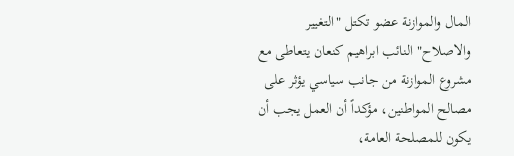المال والموازنة عضو تكتل "التغيير والاصلاح" النائب ابراهيم كنعان يتعاطى مع مشروع الموازنة من جانب سياسي يؤثر على مصالح المواطنين، مؤكداً أن العمل يجب أن يكون للمصلحة العامة،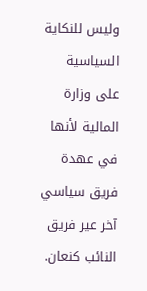وليس للنكاية السياسية على وزارة المالية لأنها في عهدة فريق سياسي آخر عير فريق النائب كنعان.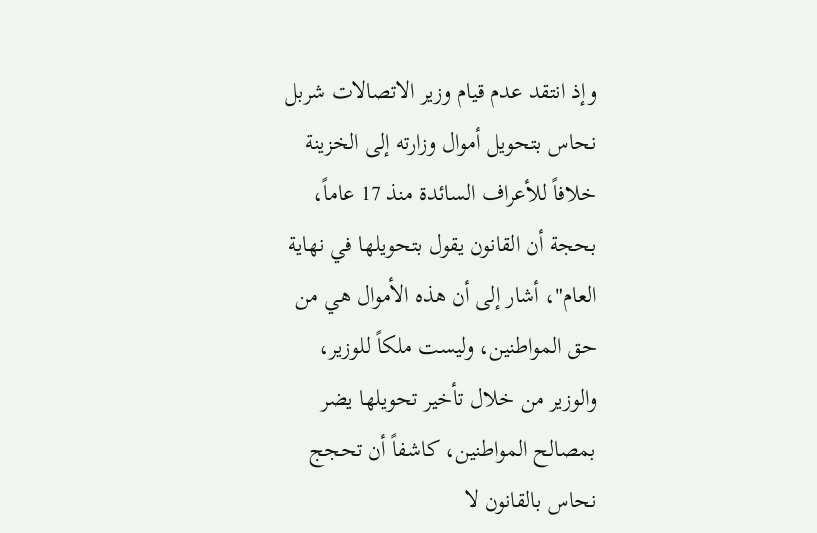وإذ انتقد عدم قيام وزير الاتصالات شربل نحاس بتحويل أموال وزارته إلى الخزينة خلافاً للأعراف السائدة منذ 17 عاماً، بحجة أن القانون يقول بتحويلها في نهاية العام"، أشار إلى أن هذه الأموال هي من حق المواطنين، وليست ملكاً للوزير، والوزير من خلال تأخير تحويلها يضر بمصالح المواطنين، كاشفاً أن تحجج نحاس بالقانون لا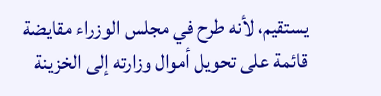يستقيم، لأنه طرح في مجلس الوزراء مقايضة قائمة على تحويل أموال وزارته إلى الخزينة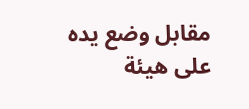مقابل وضع يده على هيئة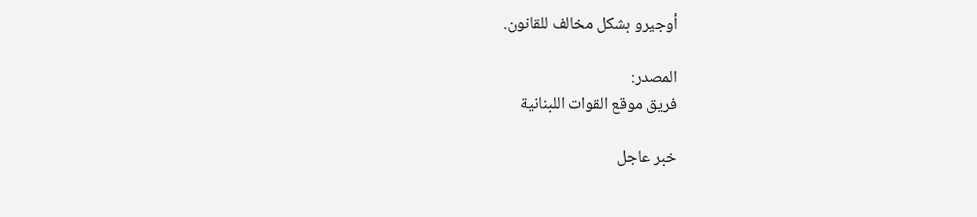أوجيرو بشكل مخالف للقانون.

المصدر:
فريق موقع القوات اللبنانية

خبر عاجل